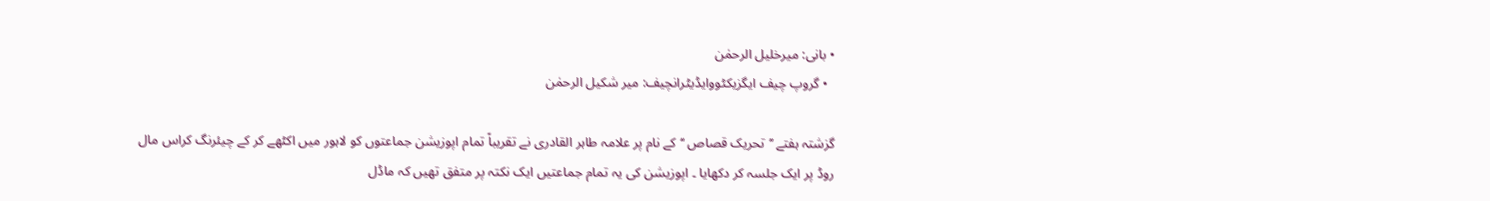• بانی: میرخلیل الرحمٰن
  • گروپ چیف ایگزیکٹووایڈیٹرانچیف: میر شکیل الرحمٰن

گزشتہ ہفتے ’’تحریک قصاص ‘‘کے نام پر علامہ طاہر القادری نے تقریباً تمام اپوزیشن جماعتوں کو لاہور میں اکٹھے کر کے چیئرنگ کراس مال روڈ پر ایک جلسہ کر دکھایا ۔ اپوزیشن کی یہ تمام جماعتیں ایک نکتہ پر متفق تھیں کہ ماڈل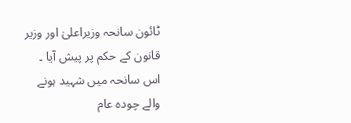ٹائون سانحہ وزیراعلیٰ اور وزیر قانون کے حکم پر پیش آیا ۔ اس سانحہ میں شہید ہونے والے چودہ عام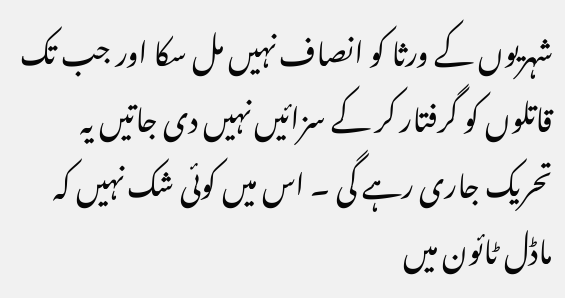شہریوں کے ورثا کو انصاف نہیں مل سکا اور جب تک قاتلوں کو گرفتار کر کے سزائیں نہیں دی جاتیں یہ تحریک جاری رہے گی ۔ اس میں کوئی شک نہیں کہ ماڈل ٹائون میں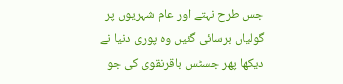جس طرح نہتے اور عام شہریوں پر گولیاں برسائی گئیں وہ پوری دنیا نے دیکھا پھر جسٹس باقرنقوی کی جو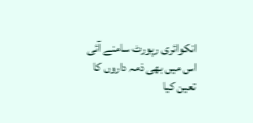انکوائری رپورٹ سامنے آئی اس میں بھی ذمہ داروں کا تعین کیا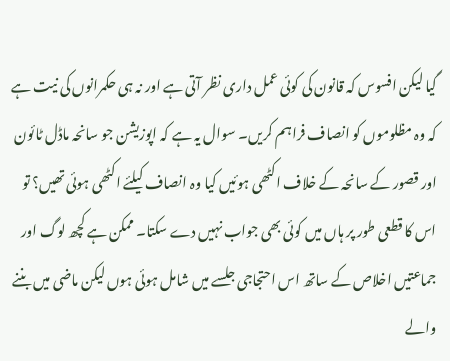گیا لیکن افسوس کہ قانون کی کوئی عمل داری نظر آتی ہے اور نہ ہی حکمرانوں کی نیت ہے کہ وہ مظلوموں کو انصاف فراہم کریں۔ سوال یہ ہے کہ اپوزیشن جو سانحہ ماڈل ٹائون اور قصور کے سانحہ کے خلاف اکٹھی ہوئیں کیا وہ انصاف کیلئے اکٹھی ہوئی تھیں؟ تو اس کا قطعی طور پر ہاں میں کوئی بھی جواب نہیں دے سکتا۔ ممکن ہے کچھ لوگ اور جماعتیں اخلاص کے ساتھ اس احتجاجی جلسے میں شامل ہوئی ہوں لیکن ماضی میں بننے والے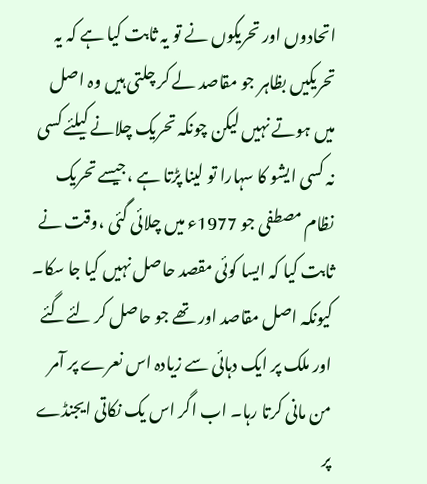اتحادوں اور تحریکوں نے تو یہ ثابت کیا ہے کہ یہ تحریکیں بظاہر جو مقاصد لے کر چلتی ہیں وہ اصل میں ہوتے نہیں لیکن چونکہ تحریک چلانے کیلئے کسی نہ کسی ایشو کا سہارا تو لینا پڑتا ہے ،جیسے تحریک نظام مصطفی جو 1977ء میں چلائی گئی ،وقت نے ثابت کیا کہ ایسا کوئی مقصد حاصل نہیں کیا جا سکا۔ کیونکہ اصل مقاصد اور تھے جو حاصل کر لئےگئے اور ملک پر ایک دہائی سے زیادہ اس نعرے پر آمر من مانی کرتا رہا۔ اب اگر اس یک نکاتی ایجنڈے پر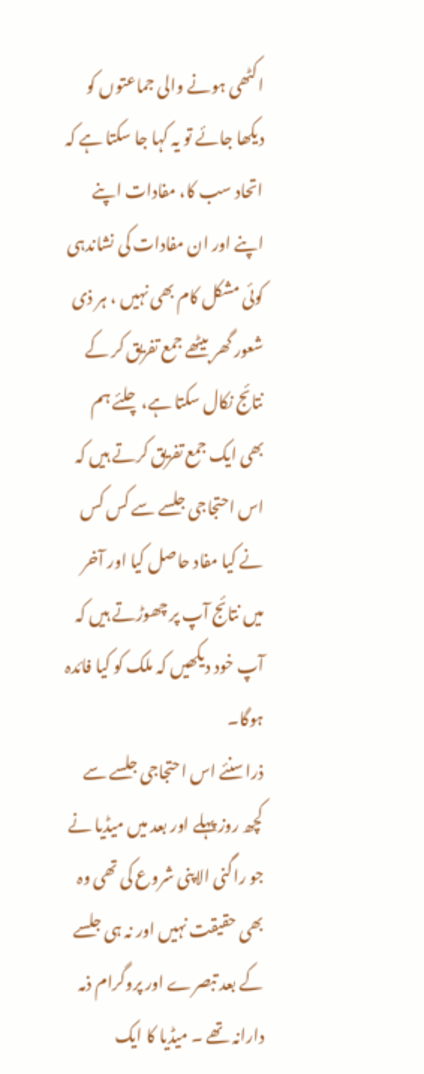اکٹھی ہونے والی جماعتوں کو دیکھا جائے تو یہ کہا جا سکتا ہے کہ اتحاد سب کا، مفادات اپنے اپنے اور ان مفادات کی نشاندہی کوئی مشکل کام بھی نہیں ، ہر ذی شعور گھر بیٹھے جمع تفریق کر کے نتائج نکال سکتا ہے،چلئے ہم بھی ایک جمع تفریق کرتے ہیں کہ اس احتجاجی جلسے سے کس کس نے کیا مفاد حاصل کیا اور آخر میں نتائج آپ پر چھوڑتے ہیں کہ آپ خود دیکھیں کہ ملک کو کیا فائدہ ہوگا۔
ذراسنئے اس احتجاجی جلسے سے کچھ روز پہلے اور بعد میں میڈیا نے جو راگنی الاپنی شروع کی تھی وہ بھی حقیقت نہیں اور نہ ہی جلسے کے بعد تبصرے اور پروگرام ذمہ دارانہ تھے ۔ میڈیا کا ایک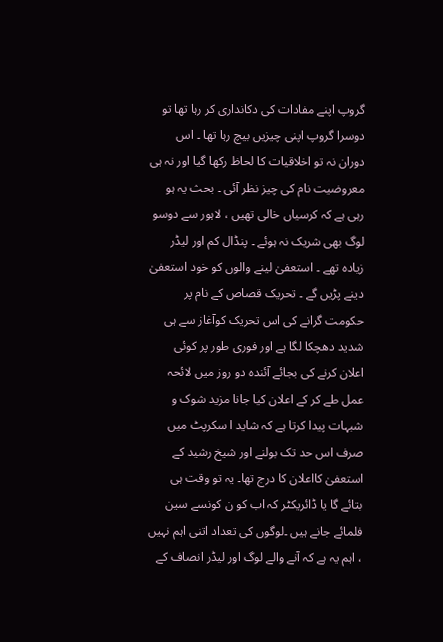گروپ اپنے مفادات کی دکانداری کر رہا تھا تو دوسرا گروپ اپنی چیزیں بیچ رہا تھا ۔ اس دوران نہ تو اخلاقیات کا لحاظ رکھا گیا اور نہ ہی معروضیت نام کی چیز نظر آئی ۔ بحث یہ ہو رہی ہے کہ کرسیاں خالی تھیں ، لاہور سے دوسو لوگ بھی شریک نہ ہوئے ۔ پنڈال کم اور لیڈر زیادہ تھے ۔ استعفیٰ لینے والوں کو خود استعفیٰ دینے پڑیں گے ۔ تحریک قصاص کے نام پر حکومت گرانے کی اس تحریک کوآغاز سے ہی شدید دھچکا لگا ہے اور فوری طور پر کوئی اعلان کرنے کی بجائے آئندہ دو روز میں لائحہ عمل طے کر کے اعلان کیا جانا مزید شوک و شبہات پیدا کرتا ہے کہ شاید ا سکرپٹ میں صرف اس حد تک بولنے اور شیخ رشید کے استعفیٰ کااعلان کا درج تھا۔ یہ تو وقت ہی بتائے گا یا ڈائریکٹر کہ اب کو ن کونسے سین فلمائے جانے ہیں ۔لوگوں کی تعداد اتنی اہم نہیں ، اہم یہ ہے کہ آنے والے لوگ اور لیڈر انصاف کے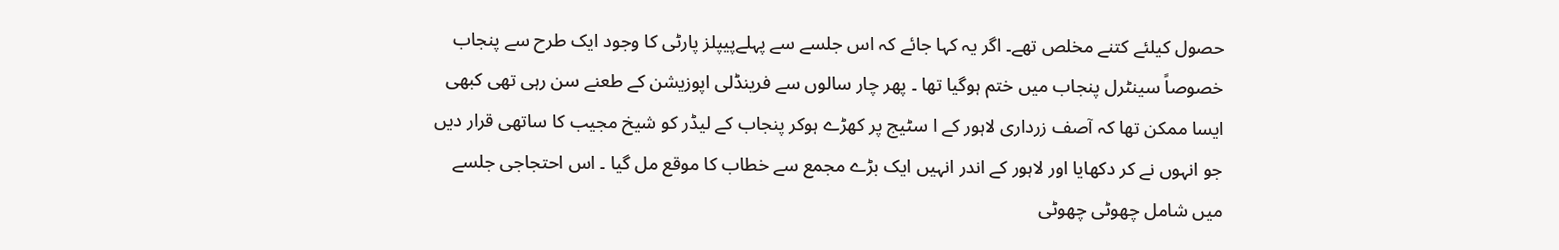حصول کیلئے کتنے مخلص تھے۔ اگر یہ کہا جائے کہ اس جلسے سے پہلےپیپلز پارٹی کا وجود ایک طرح سے پنجاب خصوصاً سینٹرل پنجاب میں ختم ہوگیا تھا ۔ پھر چار سالوں سے فرینڈلی اپوزیشن کے طعنے سن رہی تھی کبھی ایسا ممکن تھا کہ آصف زرداری لاہور کے ا سٹیج پر کھڑے ہوکر پنجاب کے لیڈر کو شیخ مجیب کا ساتھی قرار دیں جو انہوں نے کر دکھایا اور لاہور کے اندر انہیں ایک بڑے مجمع سے خطاب کا موقع مل گیا ۔ اس احتجاجی جلسے میں شامل چھوٹی چھوٹی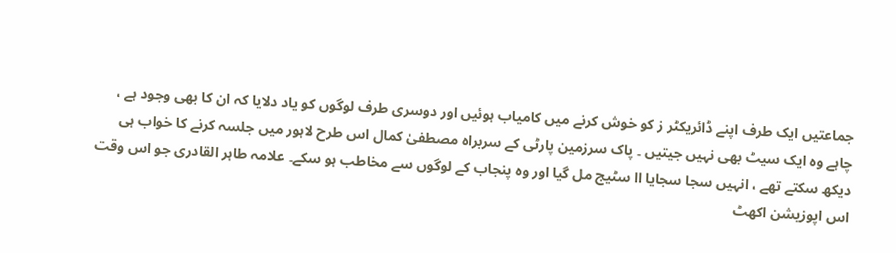جماعتیں ایک طرف اپنے ڈائریکٹر ز کو خوش کرنے میں کامیاب ہوئیں اور دوسری طرف لوگوں کو یاد دلایا کہ ان کا بھی وجود ہے ، چاہے وہ ایک سیٹ بھی نہیں جیتیں ۔ پاک سرزمین پارٹی کے سربراہ مصطفیٰ کمال اس طرح لاہور میں جلسہ کرنے کا خواب ہی دیکھ سکتے تھے ، انہیں سجا سجایا اا سٹیج مل گیا اور وہ پنجاب کے لوگوں سے مخاطب ہو سکے۔ علامہ طاہر القادری جو اس وقت اس اپوزیشن اکھٹ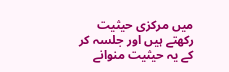میں مرکزی حیثیت رکھتے ہیں اور جلسہ کر کے یہ حیثیت منوانے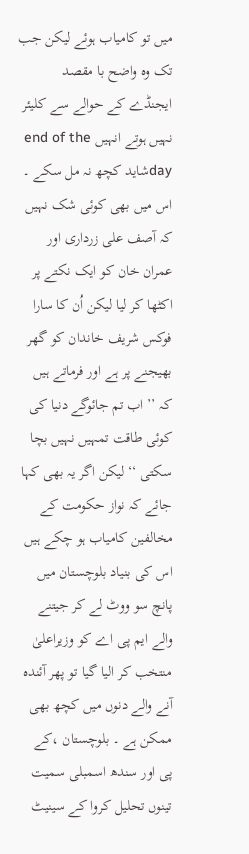میں تو کامیاب ہوئے لیکن جب تک وہ واضح با مقصد ایجنڈے کے حوالے سے کلیئر نہیں ہوتے انہیں end of the dayشاید کچھ نہ مل سکے ۔ اس میں بھی کوئی شک نہیں کہ آصف علی زرداری اور عمران خان کو ایک نکتے پر اکٹھا کر لیا لیکن اُن کا سارا فوکس شریف خاندان کو گھر بھیجنے پر ہے اور فرماتے ہیں کہ ’’ اب تم جائوگے دنیا کی کوئی طاقت تمہیں نہیں بچا سکتی ‘‘ لیکن اگر یہ بھی کہا جائے کہ نواز حکومت کے مخالفین کامیاب ہو چکے ہیں اس کی بنیاد بلوچستان میں پانچ سو ووٹ لے کر جیتنے والے ایم پی اے کو وزیراعلیٰ منتخب کر الیا گیا تو پھر آئندہ آنے والے دنوں میں کچھ بھی ممکن ہے ۔ بلوچستان ،کے پی اور سندھ اسمبلی سمیت تینوں تحلیل کروا کے سینیٹ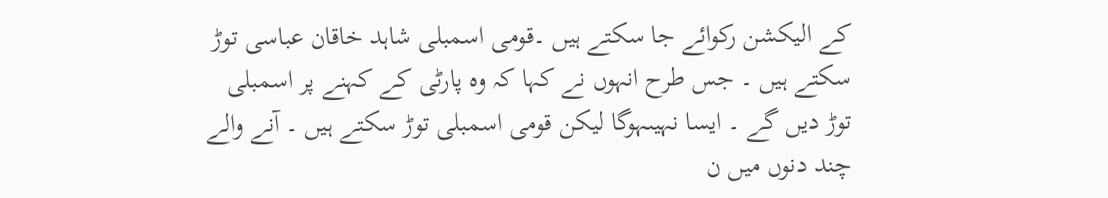کے الیکشن رکوائے جا سکتے ہیں ۔قومی اسمبلی شاہد خاقان عباسی توڑ سکتے ہیں ۔ جس طرح انہوں نے کہا کہ وہ پارٹی کے کہنے پر اسمبلی توڑ دیں گے ۔ ایسا نہیںہوگا لیکن قومی اسمبلی توڑ سکتے ہیں ۔ آنے والے چند دنوں میں ن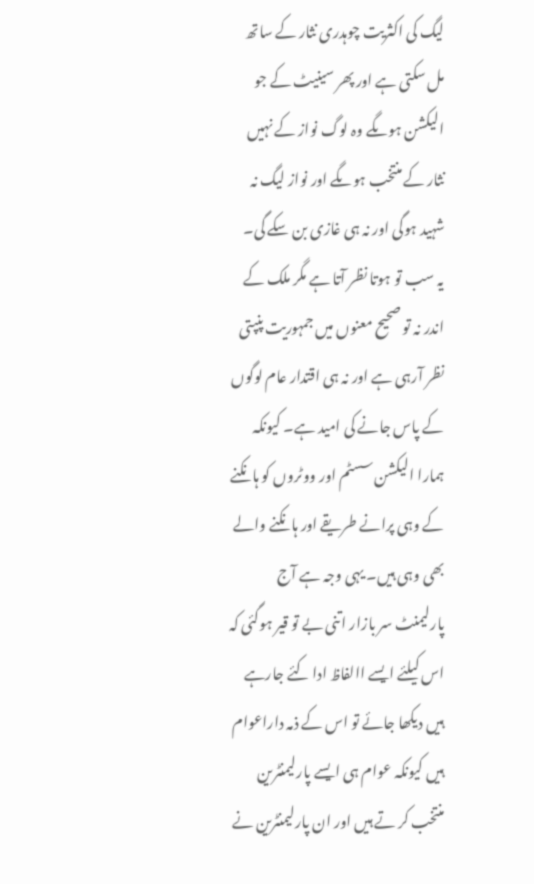لیگ کی اکثریت چوہدری نثار کے ساتھ مل سکتی ہے اور پھر سینیٹ کے جو الیکشن ہوںگے وہ لوگ نواز کے نہیں نثار کے منتخب ہوںگے اور نواز لیگ نہ شہید ہوگی اور نہ ہی غازی بن سکے گی۔
یہ سب تو ہوتا نظر آتا ہے مگر ملک کے اندر نہ تو صحیح معنوں میں جمہوریت پنپتی نظر آرہی ہے اور نہ ہی اقتدار عام لوگوں کے پاس جانے کی امید ہے۔ کیونکہ ہمارا الیکشن سسٹم اور ووٹروں کو ہانکنے کے وہی پرانے طریقے اور ہانکنے والے بھی وہی ہیں۔ یہی وجہ ہے آج پارلیمنٹ سر بازار اتنی بے تو قیر ہوگئی کہ اس کیلئے ایسے االفاظ ادا کئے جارہے ہیں دیکھا جائے تو اس کے ذمہ داراعوام ہیں کیونکہ عوام ہی ایسے پارلیمنٹرین منتخب کر تے ہیں اور ان پارلیمنٹرین نے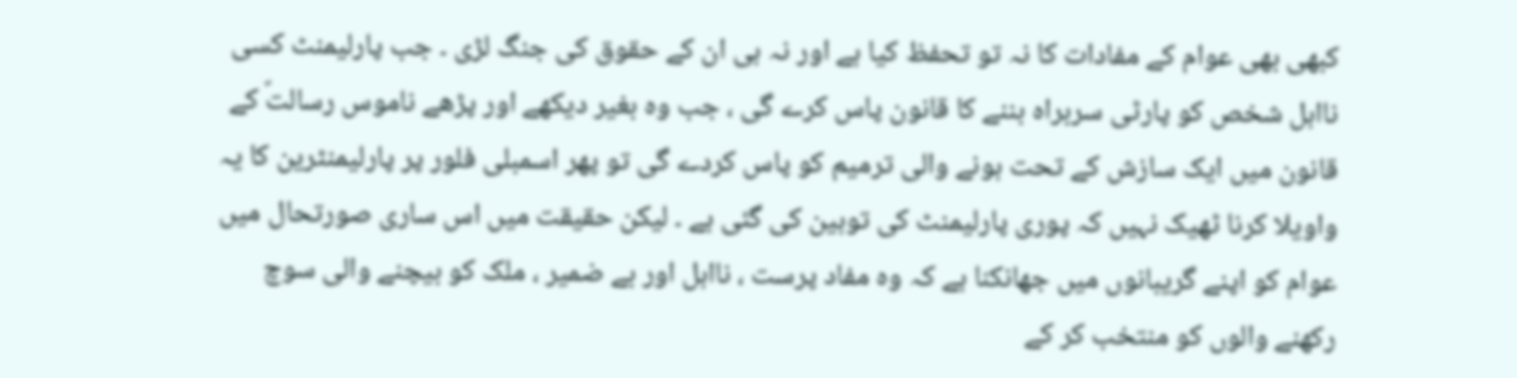کبھی بھی عوام کے مفادات کا نہ تو تحفظ کیا ہے اور نہ ہی ان کے حقوق کی جنگ لڑی ۔ جب پارلیمنٹ کسی نااہل شخص کو پارٹی سربراہ بننے کا قانون پاس کرے گی ، جب وہ بغیر دیکھے اور پڑھے ناموس رسالتؐ کے قانون میں ایک سازش کے تحت ہونے والی ترمیم کو پاس کردے گی تو پھر اسمبلی فلور پر پارلیمنٹرین کا یہ واویلا کرنا ٹھیک نہیں کہ پوری پارلیمنٹ کی توہین کی گئی ہے ۔ لیکن حقیقت میں اس ساری صورتحال میں عوام کو اپنے گریبانوں میں جھانکنا ہے کہ وہ مفاد پرست ، نااہل اور بے ضمیر ، ملک کو بیچنے والی سوچ رکھنے والوں کو منتخب کر کے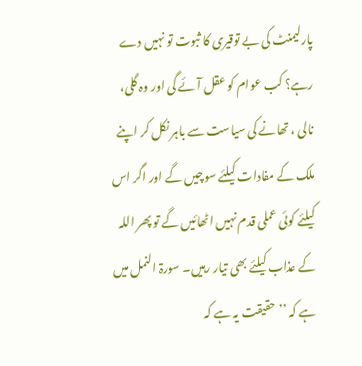پارلیمنٹ کی بے توقیری کا ثبوت تو نہیں دے رہے؟ کب عوام کو عقل آئے گی اور وہ گلی، نالی ، تھانے کی سیاست سے باہر نکل کر اپنے ملک کے مفادات کیلئے سوچیں گے اور اگر اس کیلئے کوئی عملی قدم نہیں اٹھائیں گے تو پھر اللہ کے عذاب کیلئے بھی تیار رہیں۔ سورۃ النمل میں ہے کہ ’’ حقیقت یہ ہے کہ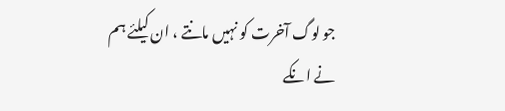جو لوگ آخرت کو نہیں مانتے ، ان کیلئے ہم نے انکے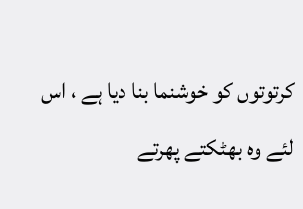کرتوتوں کو خوشنما بنا دیا ہے ، اس لئے وہ بھٹکتے پھرتے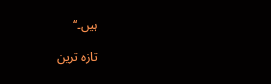ہیں۔‘‘

تازہ ترین